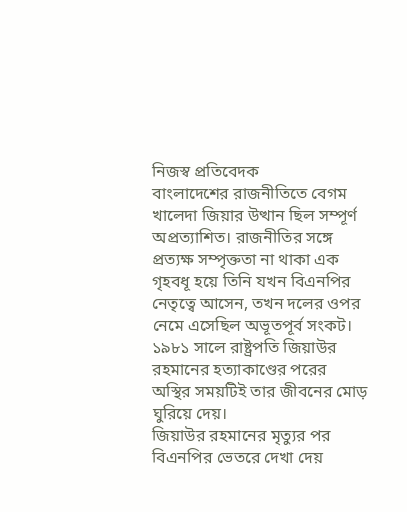নিজস্ব প্রতিবেদক
বাংলাদেশের রাজনীতিতে বেগম খালেদা জিয়ার উত্থান ছিল সম্পূর্ণ অপ্রত্যাশিত। রাজনীতির সঙ্গে প্রত্যক্ষ সম্পৃক্ততা না থাকা এক গৃহবধূ হয়ে তিনি যখন বিএনপির নেতৃত্বে আসেন, তখন দলের ওপর নেমে এসেছিল অভূতপূর্ব সংকট। ১৯৮১ সালে রাষ্ট্রপতি জিয়াউর রহমানের হত্যাকাণ্ডের পরের অস্থির সময়টিই তার জীবনের মোড় ঘুরিয়ে দেয়।
জিয়াউর রহমানের মৃত্যুর পর বিএনপির ভেতরে দেখা দেয়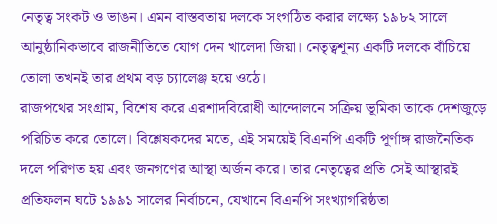নেতৃত্ব সংকট ও ভাঙন। এমন বাস্তবতায় দলকে সংগঠিত করার লক্ষ্যে ১৯৮২ সালে আনুষ্ঠানিকভাবে রাজনীতিতে যোগ দেন খালেদা জিয়া। নেতৃত্বশূন্য একটি দলকে বাঁচিয়ে তোলা তখনই তার প্রথম বড় চ্যালেঞ্জ হয়ে ওঠে।
রাজপথের সংগ্রাম, বিশেষ করে এরশাদবিরোধী আন্দোলনে সক্রিয় ভূমিকা তাকে দেশজুড়ে পরিচিত করে তোলে। বিশ্লেষকদের মতে, এই সময়েই বিএনপি একটি পূর্ণাঙ্গ রাজনৈতিক দলে পরিণত হয় এবং জনগণের আস্থা অর্জন করে। তার নেতৃত্বের প্রতি সেই আস্থারই প্রতিফলন ঘটে ১৯৯১ সালের নির্বাচনে, যেখানে বিএনপি সংখ্যাগরিষ্ঠতা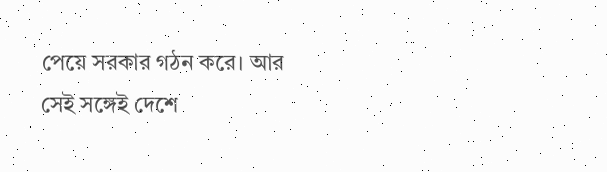পেয়ে সরকার গঠন করে। আর সেই সঙ্গেই দেশে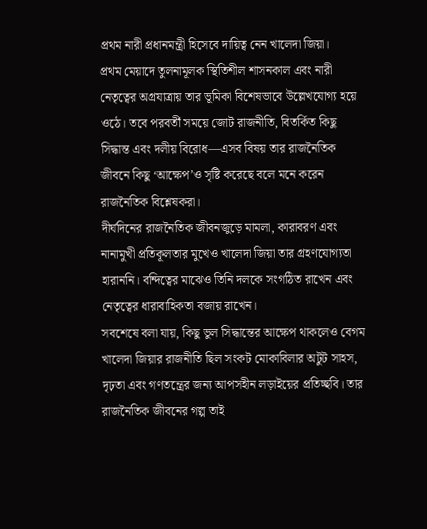প্রথম নারী প্রধানমন্ত্রী হিসেবে দায়িত্ব নেন খালেদা জিয়া।
প্রথম মেয়াদে তুলনামূলক স্থিতিশীল শাসনকাল এবং নারী নেতৃত্বের অগ্রযাত্রায় তার ভূমিকা বিশেষভাবে উল্লেখযোগ্য হয়ে ওঠে। তবে পরবর্তী সময়ে জোট রাজনীতি, বিতর্কিত কিছু সিদ্ধান্ত এবং দলীয় বিরোধ—এসব বিষয় তার রাজনৈতিক জীবনে কিছু ‘আক্ষেপ’ও সৃষ্টি করেছে বলে মনে করেন রাজনৈতিক বিশ্লেষকরা।
দীর্ঘদিনের রাজনৈতিক জীবনজুড়ে মামলা, কারাবরণ এবং নানামুখী প্রতিকূলতার মুখেও খালেদা জিয়া তার গ্রহণযোগ্যতা হারাননি। বন্দিত্বের মাঝেও তিনি দলকে সংগঠিত রাখেন এবং নেতৃত্বের ধারাবাহিকতা বজায় রাখেন।
সবশেষে বলা যায়, কিছু ভুল সিদ্ধান্তের আক্ষেপ থাকলেও বেগম খালেদা জিয়ার রাজনীতি ছিল সংকট মোকাবিলার অটুট সাহস, দৃঢ়তা এবং গণতন্ত্রের জন্য আপসহীন লড়াইয়ের প্রতিচ্ছবি। তার রাজনৈতিক জীবনের গল্প তাই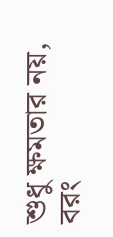শুধু ক্ষমতার নয়, বরং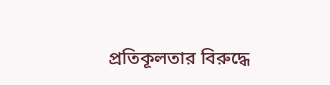প্রতিকূলতার বিরুদ্ধে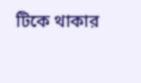টিকে থাকার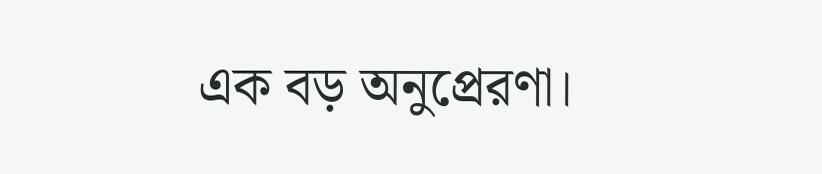এক বড় অনুপ্রেরণা।